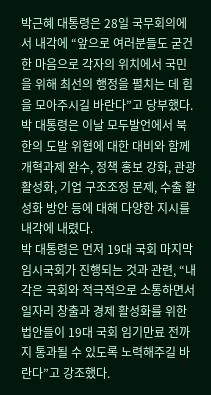박근혜 대통령은 28일 국무회의에서 내각에 “앞으로 여러분들도 굳건한 마음으로 각자의 위치에서 국민을 위해 최선의 행정을 펼치는 데 힘을 모아주시길 바란다”고 당부했다.
박 대통령은 이날 모두발언에서 북한의 도발 위협에 대한 대비와 함께 개혁과제 완수, 정책 홍보 강화, 관광 활성화, 기업 구조조정 문제, 수출 활성화 방안 등에 대해 다양한 지시를 내각에 내렸다.
박 대통령은 먼저 19대 국회 마지막 임시국회가 진행되는 것과 관련, “내각은 국회와 적극적으로 소통하면서 일자리 창출과 경제 활성화를 위한 법안들이 19대 국회 임기만료 전까지 통과될 수 있도록 노력해주길 바란다”고 강조했다.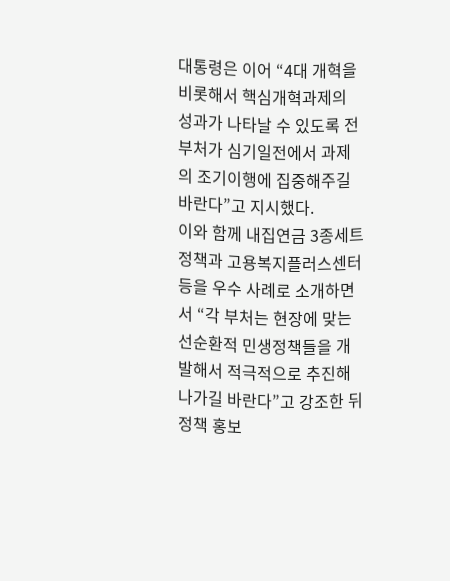대통령은 이어 “4대 개혁을 비롯해서 핵심개혁과제의 성과가 나타날 수 있도록 전 부처가 심기일전에서 과제의 조기이행에 집중해주길 바란다”고 지시했다.
이와 함께 내집연금 3종세트 정책과 고용복지플러스센터 등을 우수 사례로 소개하면서 “각 부처는 현장에 맞는 선순환적 민생정책들을 개발해서 적극적으로 추진해나가길 바란다”고 강조한 뒤 정책 홍보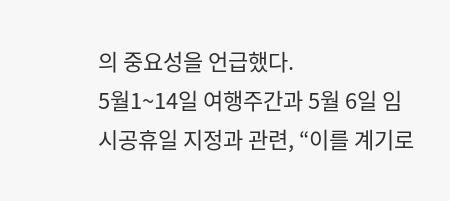의 중요성을 언급했다.
5월1~14일 여행주간과 5월 6일 임시공휴일 지정과 관련, “이를 계기로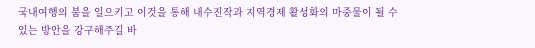국내여행의 붐을 일으키고 이것을 통해 내수진작과 지역경제 활성화의 마중물이 될 수 있는 방안을 강구해주길 바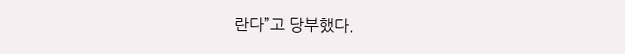란다”고 당부했다.